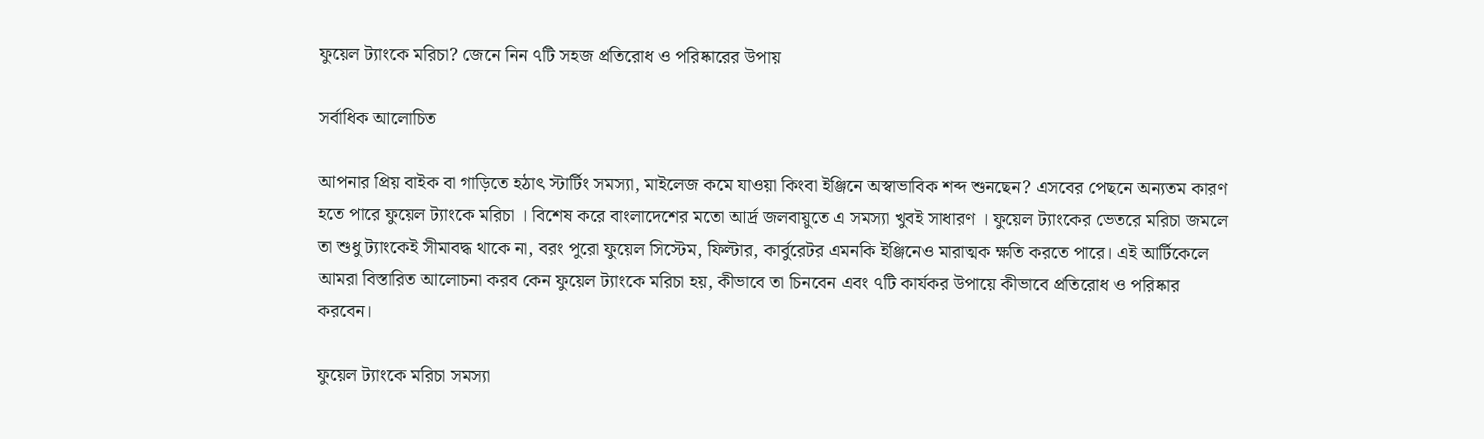ফুয়েল ট্যাংকে মরিচা? জেনে নিন ৭টি সহজ প্রতিরোধ ও পরিষ্কারের উপায়

সর্বাধিক আলোচিত

আপনার প্রিয় বাইক বা গাড়িতে হঠাৎ স্টার্টিং সমস্যা, মাইলেজ কমে যাওয়া কিংবা ইঞ্জিনে অস্বাভাবিক শব্দ শুনছেন? এসবের পেছনে অন্যতম কারণ হতে পারে ফুয়েল ট্যাংকে মরিচা । বিশেষ করে বাংলাদেশের মতো আর্দ্র জলবায়ুতে এ সমস্যা খুবই সাধারণ । ফুয়েল ট্যাংকের ভেতরে মরিচা জমলে তা শুধু ট্যাংকেই সীমাবদ্ধ থাকে না, বরং পুরো ফুয়েল সিস্টেম, ফিল্টার, কার্বুরেটর এমনকি ইঞ্জিনেও মারাত্মক ক্ষতি করতে পারে। এই আর্টিকেলে আমরা বিস্তারিত আলোচনা করব কেন ফুয়েল ট্যাংকে মরিচা হয়, কীভাবে তা চিনবেন এবং ৭টি কার্যকর উপায়ে কীভাবে প্রতিরোধ ও পরিষ্কার করবেন।

ফুয়েল ট্যাংকে মরিচা সমস্যা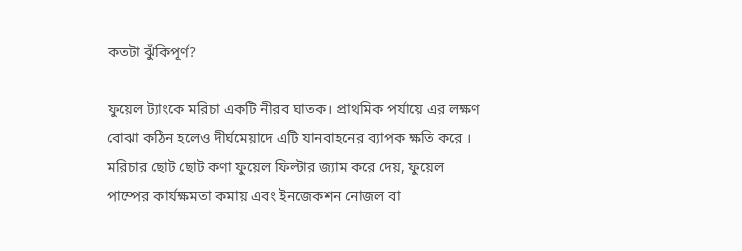কতটা ঝুঁকিপূর্ণ?

ফুয়েল ট্যাংকে মরিচা একটি নীরব ঘাতক। প্রাথমিক পর্যায়ে এর লক্ষণ বোঝা কঠিন হলেও দীর্ঘমেয়াদে এটি যানবাহনের ব্যাপক ক্ষতি করে । মরিচার ছোট ছোট কণা ফুয়েল ফিল্টার জ্যাম করে দেয়, ফুয়েল পাম্পের কার্যক্ষমতা কমায় এবং ইনজেকশন নোজল বা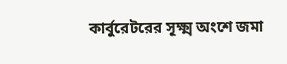কার্বুরেটরের সূক্ষ্ম অংশে জমা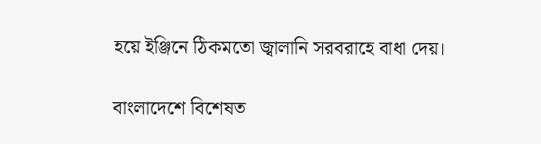হয়ে ইঞ্জিনে ঠিকমতো জ্বালানি সরবরাহে বাধা দেয়।

বাংলাদেশে বিশেষত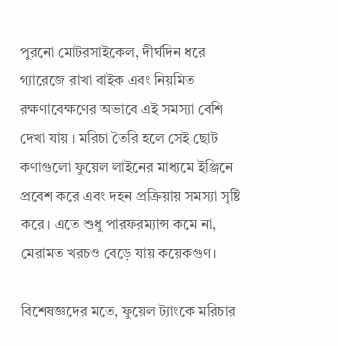পুরনো মোটরসাইকেল, দীর্ঘদিন ধরে গ্যারেজে রাখা বাইক এবং নিয়মিত রক্ষণাবেক্ষণের অভাবে এই সমস্যা বেশি দেখা যায় । মরিচা তৈরি হলে সেই ছোট কণাগুলো ফুয়েল লাইনের মাধ্যমে ইঞ্জিনে প্রবেশ করে এবং দহন প্রক্রিয়ায় সমস্যা সৃষ্টি করে। এতে শুধু পারফরম্যান্স কমে না, মেরামত খরচও বেড়ে যায় কয়েকগুণ।

বিশেষজ্ঞদের মতে, ফুয়েল ট্যাংকে মরিচার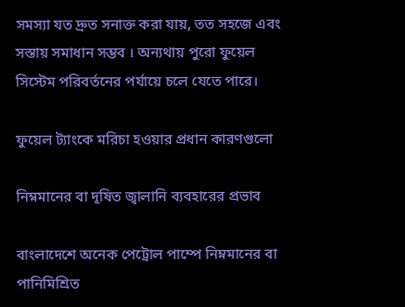সমস্যা যত দ্রুত সনাক্ত করা যায়, তত সহজে এবং সস্তায় সমাধান সম্ভব । অন্যথায় পুরো ফুয়েল সিস্টেম পরিবর্তনের পর্যায়ে চলে যেতে পারে।

ফুয়েল ট্যাংকে মরিচা হওয়ার প্রধান কারণগুলো

নিম্নমানের বা দূষিত জ্বালানি ব্যবহারের প্রভাব

বাংলাদেশে অনেক পেট্রোল পাম্পে নিম্নমানের বা পানিমিশ্রিত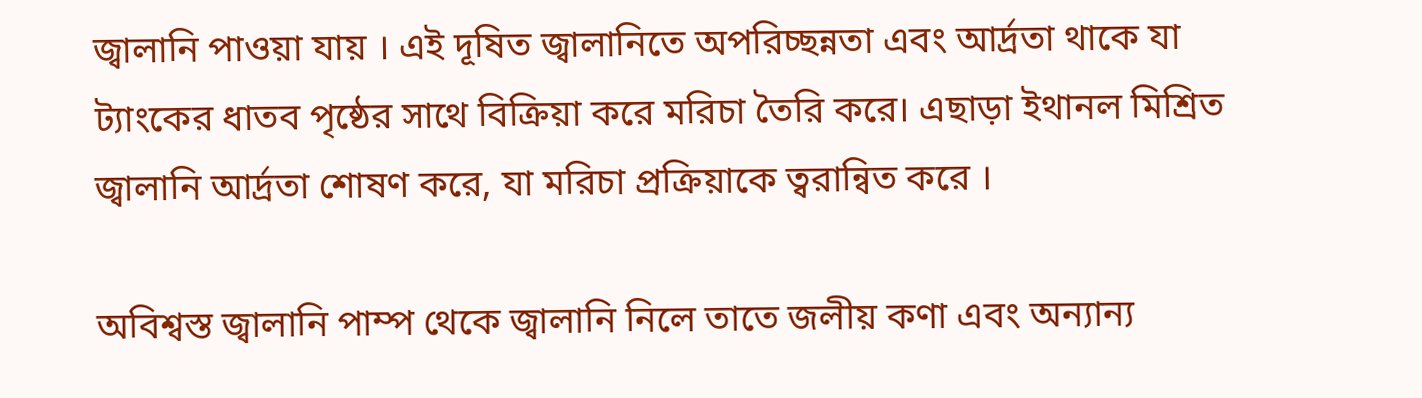জ্বালানি পাওয়া যায় । এই দূষিত জ্বালানিতে অপরিচ্ছন্নতা এবং আর্দ্রতা থাকে যা ট্যাংকের ধাতব পৃষ্ঠের সাথে বিক্রিয়া করে মরিচা তৈরি করে। এছাড়া ইথানল মিশ্রিত জ্বালানি আর্দ্রতা শোষণ করে, যা মরিচা প্রক্রিয়াকে ত্বরান্বিত করে ।

অবিশ্বস্ত জ্বালানি পাম্প থেকে জ্বালানি নিলে তাতে জলীয় কণা এবং অন্যান্য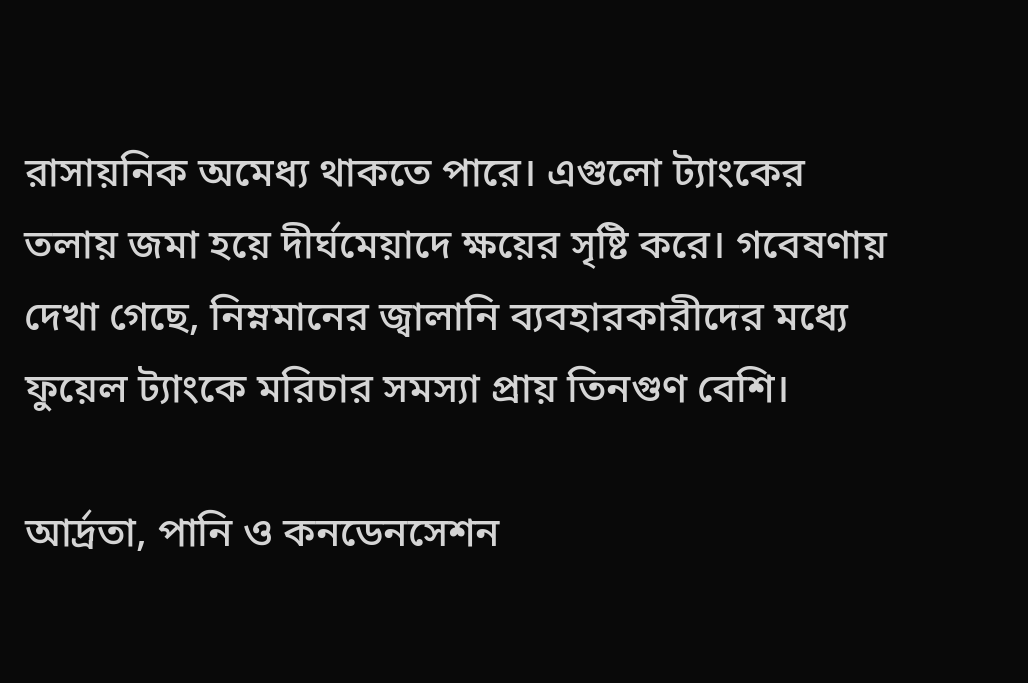রাসায়নিক অমেধ্য থাকতে পারে। এগুলো ট্যাংকের তলায় জমা হয়ে দীর্ঘমেয়াদে ক্ষয়ের সৃষ্টি করে। গবেষণায় দেখা গেছে, নিম্নমানের জ্বালানি ব্যবহারকারীদের মধ্যে ফুয়েল ট্যাংকে মরিচার সমস্যা প্রায় তিনগুণ বেশি।

আর্দ্রতা, পানি ও কনডেনসেশন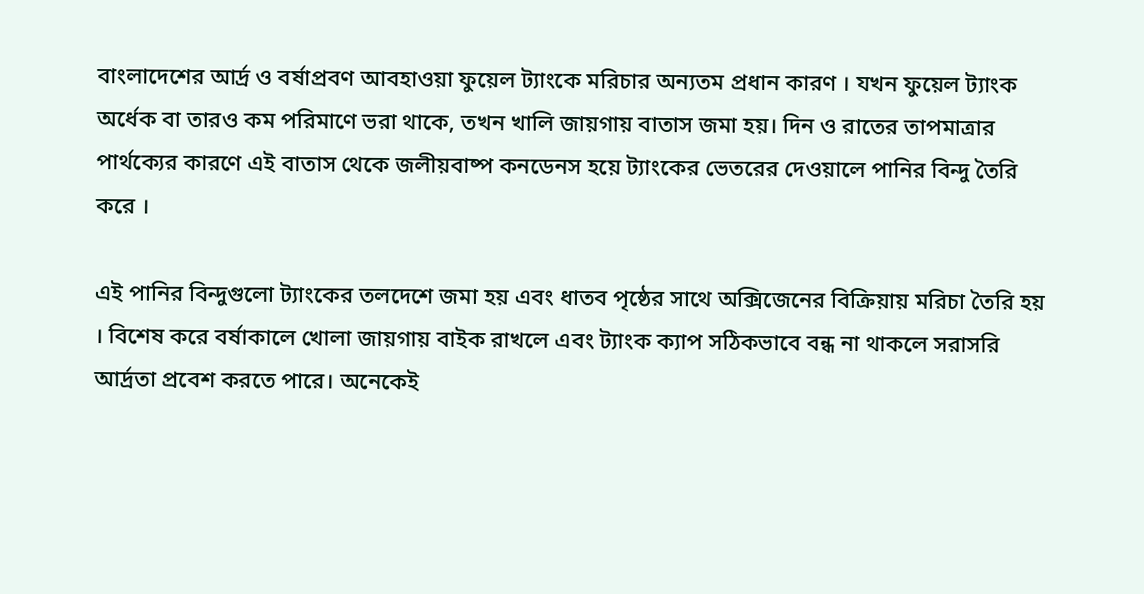বাংলাদেশের আর্দ্র ও বর্ষাপ্রবণ আবহাওয়া ফুয়েল ট্যাংকে মরিচার অন্যতম প্রধান কারণ । যখন ফুয়েল ট্যাংক অর্ধেক বা তারও কম পরিমাণে ভরা থাকে, তখন খালি জায়গায় বাতাস জমা হয়। দিন ও রাতের তাপমাত্রার পার্থক্যের কারণে এই বাতাস থেকে জলীয়বাষ্প কনডেনস হয়ে ট্যাংকের ভেতরের দেওয়ালে পানির বিন্দু তৈরি করে ।

এই পানির বিন্দুগুলো ট্যাংকের তলদেশে জমা হয় এবং ধাতব পৃষ্ঠের সাথে অক্সিজেনের বিক্রিয়ায় মরিচা তৈরি হয় । বিশেষ করে বর্ষাকালে খোলা জায়গায় বাইক রাখলে এবং ট্যাংক ক্যাপ সঠিকভাবে বন্ধ না থাকলে সরাসরি আর্দ্রতা প্রবেশ করতে পারে। অনেকেই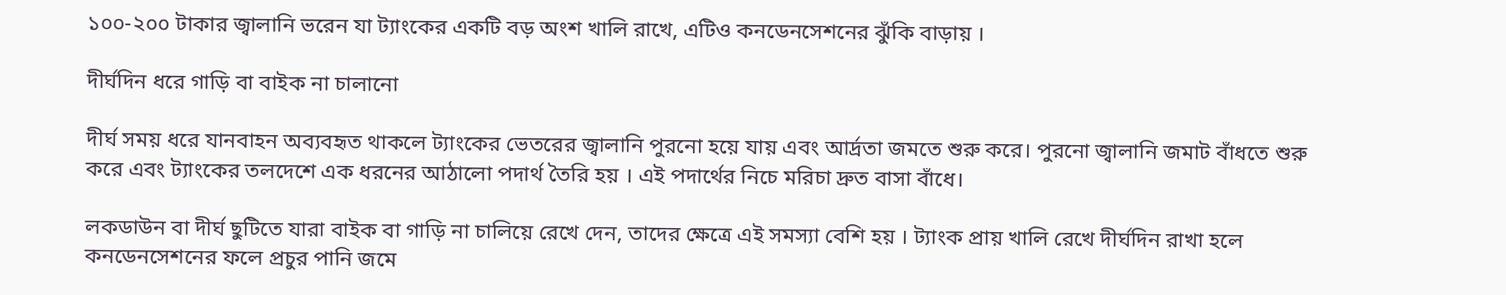১০০-২০০ টাকার জ্বালানি ভরেন যা ট্যাংকের একটি বড় অংশ খালি রাখে, এটিও কনডেনসেশনের ঝুঁকি বাড়ায় ।

দীর্ঘদিন ধরে গাড়ি বা বাইক না চালানো

দীর্ঘ সময় ধরে যানবাহন অব্যবহৃত থাকলে ট্যাংকের ভেতরের জ্বালানি পুরনো হয়ে যায় এবং আর্দ্রতা জমতে শুরু করে। পুরনো জ্বালানি জমাট বাঁধতে শুরু করে এবং ট্যাংকের তলদেশে এক ধরনের আঠালো পদার্থ তৈরি হয় । এই পদার্থের নিচে মরিচা দ্রুত বাসা বাঁধে।

লকডাউন বা দীর্ঘ ছুটিতে যারা বাইক বা গাড়ি না চালিয়ে রেখে দেন, তাদের ক্ষেত্রে এই সমস্যা বেশি হয় । ট্যাংক প্রায় খালি রেখে দীর্ঘদিন রাখা হলে কনডেনসেশনের ফলে প্রচুর পানি জমে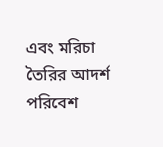এবং মরিচা তৈরির আদর্শ পরিবেশ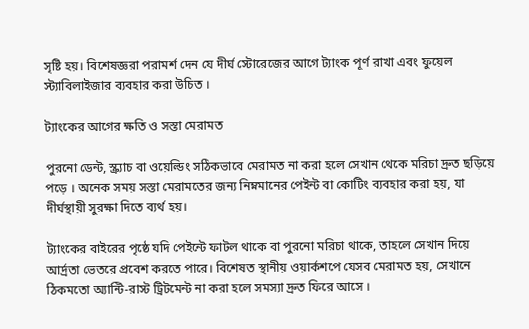সৃষ্টি হয়। বিশেষজ্ঞরা পরামর্শ দেন যে দীর্ঘ স্টোরেজের আগে ট্যাংক পূর্ণ রাখা এবং ফুয়েল স্ট্যাবিলাইজার ব্যবহার করা উচিত ।

ট্যাংকের আগের ক্ষতি ও সস্তা মেরামত

পুরনো ডেন্ট, স্ক্র্যাচ বা ওয়েল্ডিং সঠিকভাবে মেরামত না করা হলে সেখান থেকে মরিচা দ্রুত ছড়িয়ে পড়ে । অনেক সময় সস্তা মেরামতের জন্য নিম্নমানের পেইন্ট বা কোটিং ব্যবহার করা হয়, যা দীর্ঘস্থায়ী সুরক্ষা দিতে ব্যর্থ হয়।

ট্যাংকের বাইরের পৃষ্ঠে যদি পেইন্টে ফাটল থাকে বা পুরনো মরিচা থাকে, তাহলে সেখান দিয়ে আর্দ্রতা ভেতরে প্রবেশ করতে পারে। বিশেষত স্থানীয় ওয়ার্কশপে যেসব মেরামত হয়, সেখানে ঠিকমতো অ্যান্টি-রাস্ট ট্রিটমেন্ট না করা হলে সমস্যা দ্রুত ফিরে আসে ।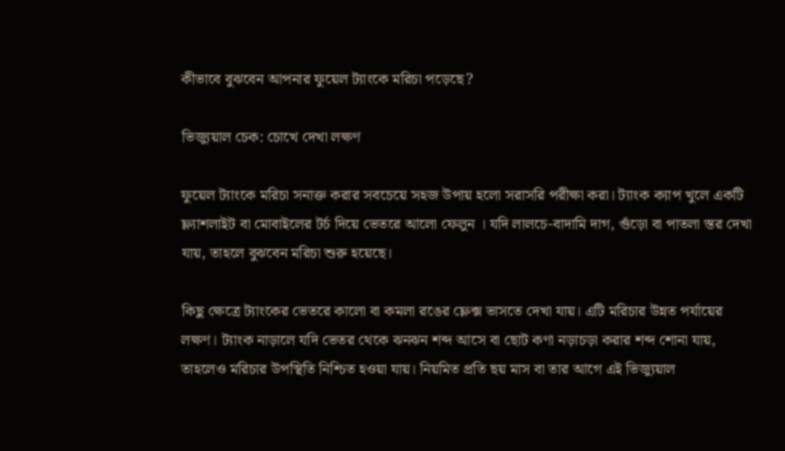কীভাবে বুঝবেন আপনার ফুয়েল ট্যাংকে মরিচা পড়েছে?

ভিজ্যুয়াল চেক: চোখে দেখা লক্ষণ

ফুয়েল ট্যাংকে মরিচা সনাক্ত করার সবচেয়ে সহজ উপায় হলো সরাসরি পরীক্ষা করা। ট্যাংক ক্যাপ খুলে একটি ফ্ল্যাশলাইট বা মোবাইলের টর্চ দিয়ে ভেতরে আলো ফেলুন । যদি লালচে-বাদামি দাগ, গুঁড়ো বা পাতলা স্তর দেখা যায়, তাহলে বুঝবেন মরিচা শুরু হয়েছে।

কিছু ক্ষেত্রে ট্যাংকের ভেতরে কালো বা কমলা রঙের ফ্লেক্স ভাসতে দেখা যায়। এটি মরিচার উন্নত পর্যায়ের লক্ষণ। ট্যাংক নাড়ালে যদি ভেতর থেকে ঝনঝন শব্দ আসে বা ছোট কণা নড়াচড়া করার শব্দ শোনা যায়, তাহলেও মরিচার উপস্থিতি নিশ্চিত হওয়া যায়। নিয়মিত প্রতি ছয় মাস বা তার আগে এই ভিজ্যুয়াল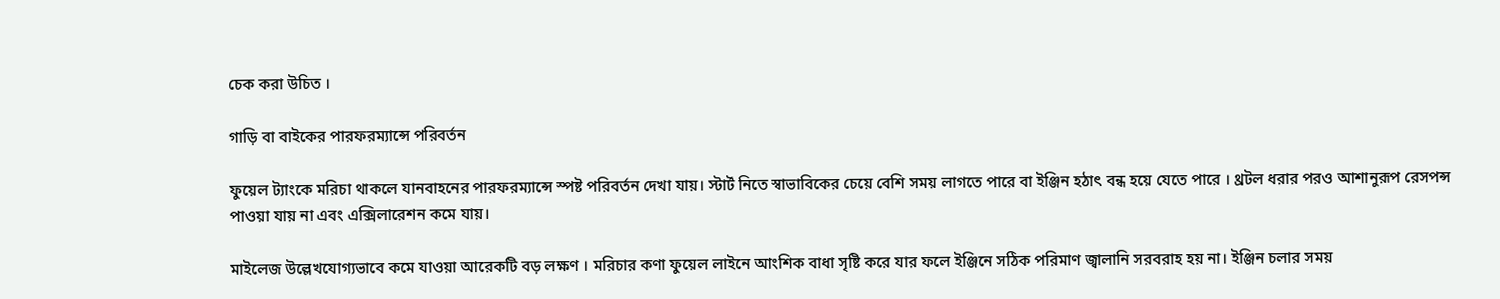চেক করা উচিত ।

গাড়ি বা বাইকের পারফরম্যান্সে পরিবর্তন

ফুয়েল ট্যাংকে মরিচা থাকলে যানবাহনের পারফরম্যান্সে স্পষ্ট পরিবর্তন দেখা যায়। স্টার্ট নিতে স্বাভাবিকের চেয়ে বেশি সময় লাগতে পারে বা ইঞ্জিন হঠাৎ বন্ধ হয়ে যেতে পারে । থ্রটল ধরার পরও আশানুরূপ রেসপন্স পাওয়া যায় না এবং এক্সিলারেশন কমে যায়।

মাইলেজ উল্লেখযোগ্যভাবে কমে যাওয়া আরেকটি বড় লক্ষণ । মরিচার কণা ফুয়েল লাইনে আংশিক বাধা সৃষ্টি করে যার ফলে ইঞ্জিনে সঠিক পরিমাণ জ্বালানি সরবরাহ হয় না। ইঞ্জিন চলার সময়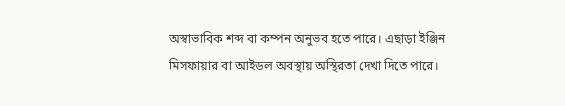অস্বাভাবিক শব্দ বা কম্পন অনুভব হতে পারে। এছাড়া ইঞ্জিন মিসফায়ার বা আইডল অবস্থায় অস্থিরতা দেখা দিতে পারে।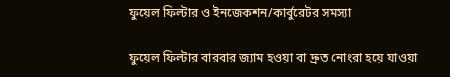ফুয়েল ফিল্টার ও ইনজেকশন/কার্বুরেটর সমস্যা

ফুয়েল ফিল্টার বারবার জ্যাম হওয়া বা দ্রুত নোংরা হয়ে যাওয়া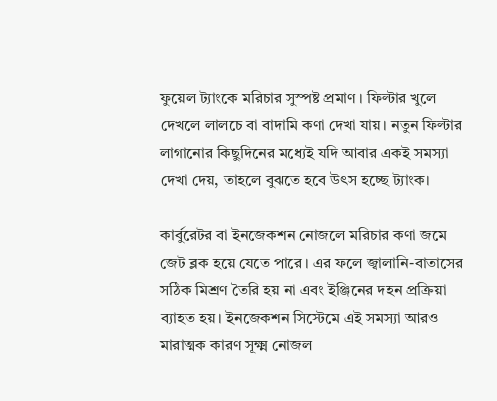ফুয়েল ট্যাংকে মরিচার সুস্পষ্ট প্রমাণ । ফিল্টার খুলে দেখলে লালচে বা বাদামি কণা দেখা যায়। নতুন ফিল্টার লাগানোর কিছুদিনের মধ্যেই যদি আবার একই সমস্যা দেখা দেয়, তাহলে বুঝতে হবে উৎস হচ্ছে ট্যাংক।

কার্বুরেটর বা ইনজেকশন নোজলে মরিচার কণা জমে জেট ব্লক হয়ে যেতে পারে । এর ফলে জ্বালানি-বাতাসের সঠিক মিশ্রণ তৈরি হয় না এবং ইঞ্জিনের দহন প্রক্রিয়া ব্যাহত হয়। ইনজেকশন সিস্টেমে এই সমস্যা আরও মারাত্মক কারণ সূক্ষ্ম নোজল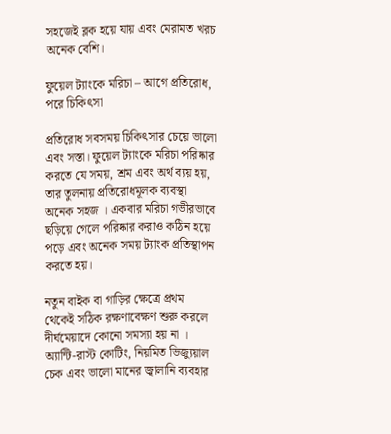সহজেই ব্লক হয়ে যায় এবং মেরামত খরচ অনেক বেশি।

ফুয়েল ট্যাংকে মরিচা – আগে প্রতিরোধ, পরে চিকিৎসা

প্রতিরোধ সবসময় চিকিৎসার চেয়ে ভালো এবং সস্তা। ফুয়েল ট্যাংকে মরিচা পরিষ্কার করতে যে সময়, শ্রম এবং অর্থ ব্যয় হয়, তার তুলনায় প্রতিরোধমূলক ব্যবস্থা অনেক সহজ । একবার মরিচা গভীরভাবে ছড়িয়ে গেলে পরিষ্কার করাও কঠিন হয়ে পড়ে এবং অনেক সময় ট্যাংক প্রতিস্থাপন করতে হয়।

নতুন বাইক বা গাড়ির ক্ষেত্রে প্রথম থেকেই সঠিক রক্ষণাবেক্ষণ শুরু করলে দীর্ঘমেয়াদে কোনো সমস্যা হয় না । অ্যান্টি-রাস্ট কোটিং, নিয়মিত ভিজ্যুয়াল চেক এবং ভালো মানের জ্বালানি ব্যবহার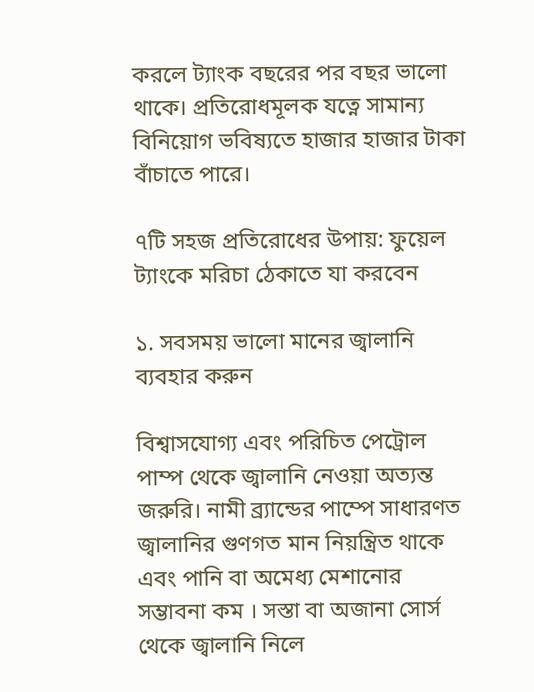করলে ট্যাংক বছরের পর বছর ভালো থাকে। প্রতিরোধমূলক যত্নে সামান্য বিনিয়োগ ভবিষ্যতে হাজার হাজার টাকা বাঁচাতে পারে।

৭টি সহজ প্রতিরোধের উপায়: ফুয়েল ট্যাংকে মরিচা ঠেকাতে যা করবেন

১. সবসময় ভালো মানের জ্বালানি ব্যবহার করুন

বিশ্বাসযোগ্য এবং পরিচিত পেট্রোল পাম্প থেকে জ্বালানি নেওয়া অত্যন্ত জরুরি। নামী ব্র্যান্ডের পাম্পে সাধারণত জ্বালানির গুণগত মান নিয়ন্ত্রিত থাকে এবং পানি বা অমেধ্য মেশানোর সম্ভাবনা কম । সস্তা বা অজানা সোর্স থেকে জ্বালানি নিলে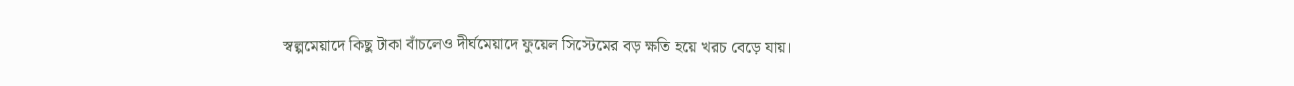স্বল্পমেয়াদে কিছু টাকা বাঁচলেও দীর্ঘমেয়াদে ফুয়েল সিস্টেমের বড় ক্ষতি হয়ে খরচ বেড়ে যায়।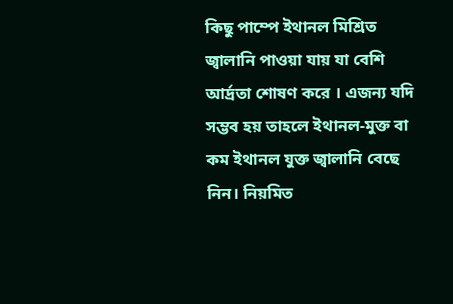কিছু পাম্পে ইথানল মিশ্রিত জ্বালানি পাওয়া যায় যা বেশি আর্দ্রতা শোষণ করে । এজন্য যদি সম্ভব হয় তাহলে ইথানল-মুক্ত বা কম ইথানল যুক্ত জ্বালানি বেছে নিন। নিয়মিত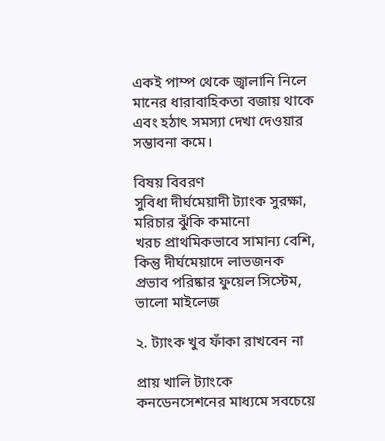একই পাম্প থেকে জ্বালানি নিলে মানের ধারাবাহিকতা বজায় থাকে এবং হঠাৎ সমস্যা দেখা দেওয়ার সম্ভাবনা কমে।

বিষয় বিবরণ
সুবিধা দীর্ঘমেয়াদী ট্যাংক সুরক্ষা, মরিচার ঝুঁকি কমানো
খরচ প্রাথমিকভাবে সামান্য বেশি, কিন্তু দীর্ঘমেয়াদে লাভজনক
প্রভাব পরিষ্কার ফুয়েল সিস্টেম, ভালো মাইলেজ

২. ট্যাংক খুব ফাঁকা রাখবেন না

প্রায় খালি ট্যাংকে কনডেনসেশনের মাধ্যমে সবচেয়ে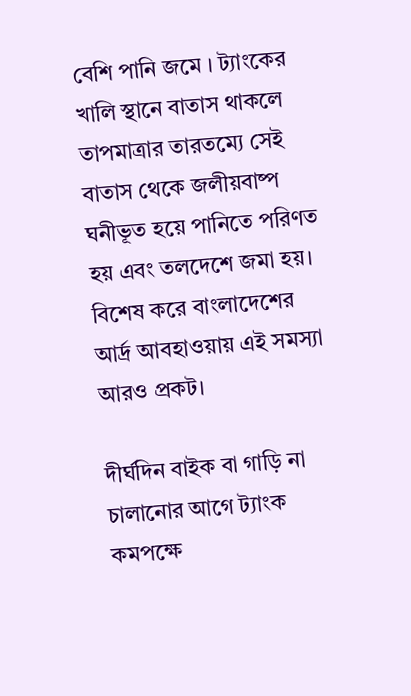বেশি পানি জমে । ট্যাংকের খালি স্থানে বাতাস থাকলে তাপমাত্রার তারতম্যে সেই বাতাস থেকে জলীয়বাষ্প ঘনীভূত হয়ে পানিতে পরিণত হয় এবং তলদেশে জমা হয়। বিশেষ করে বাংলাদেশের আর্দ্র আবহাওয়ায় এই সমস্যা আরও প্রকট।

দীর্ঘদিন বাইক বা গাড়ি না চালানোর আগে ট্যাংক কমপক্ষে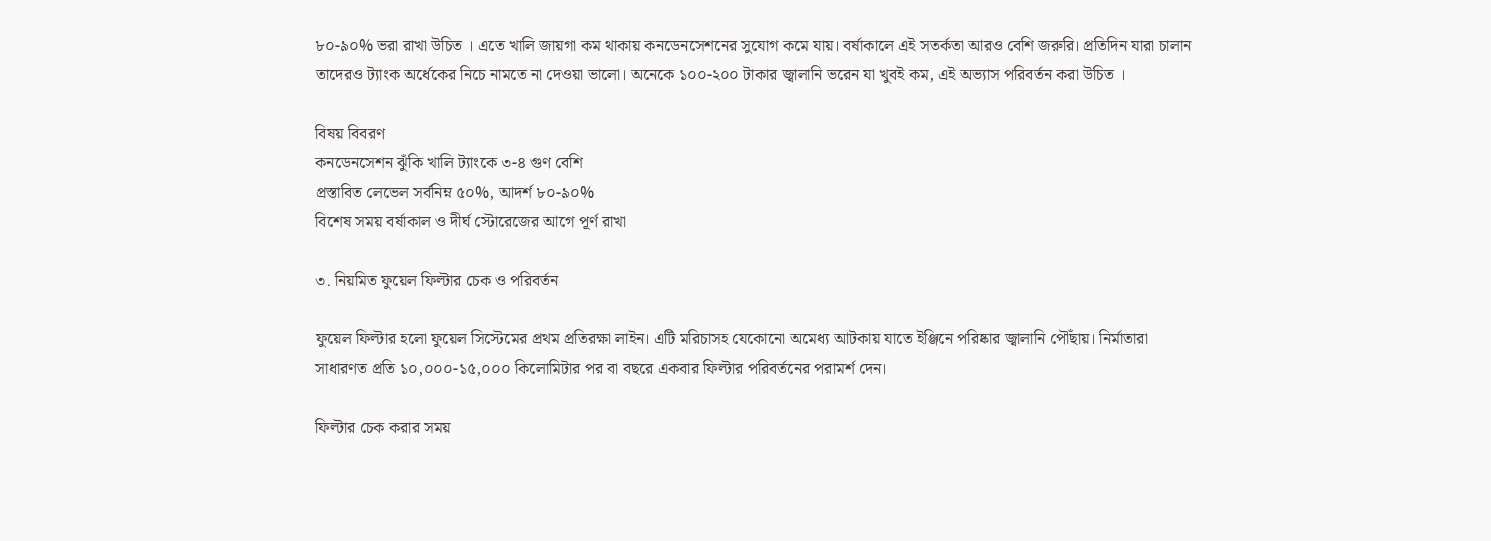৮০-৯০% ভরা রাখা উচিত । এতে খালি জায়গা কম থাকায় কনডেনসেশনের সুযোগ কমে যায়। বর্ষাকালে এই সতর্কতা আরও বেশি জরুরি। প্রতিদিন যারা চালান তাদেরও ট্যাংক অর্ধেকের নিচে নামতে না দেওয়া ভালো। অনেকে ১০০-২০০ টাকার জ্বালানি ভরেন যা খুবই কম, এই অভ্যাস পরিবর্তন করা উচিত ।

বিষয় বিবরণ
কনডেনসেশন ঝুঁকি খালি ট্যাংকে ৩-৪ গুণ বেশি
প্রস্তাবিত লেভেল সর্বনিম্ন ৫০%, আদর্শ ৮০-৯০%
বিশেষ সময় বর্ষাকাল ও দীর্ঘ স্টোরেজের আগে পূর্ণ রাখা

৩. নিয়মিত ফুয়েল ফিল্টার চেক ও পরিবর্তন

ফুয়েল ফিল্টার হলো ফুয়েল সিস্টেমের প্রথম প্রতিরক্ষা লাইন। এটি মরিচাসহ যেকোনো অমেধ্য আটকায় যাতে ইঞ্জিনে পরিষ্কার জ্বালানি পৌঁছায়। নির্মাতারা সাধারণত প্রতি ১০,০০০-১৫,০০০ কিলোমিটার পর বা বছরে একবার ফিল্টার পরিবর্তনের পরামর্শ দেন।

ফিল্টার চেক করার সময়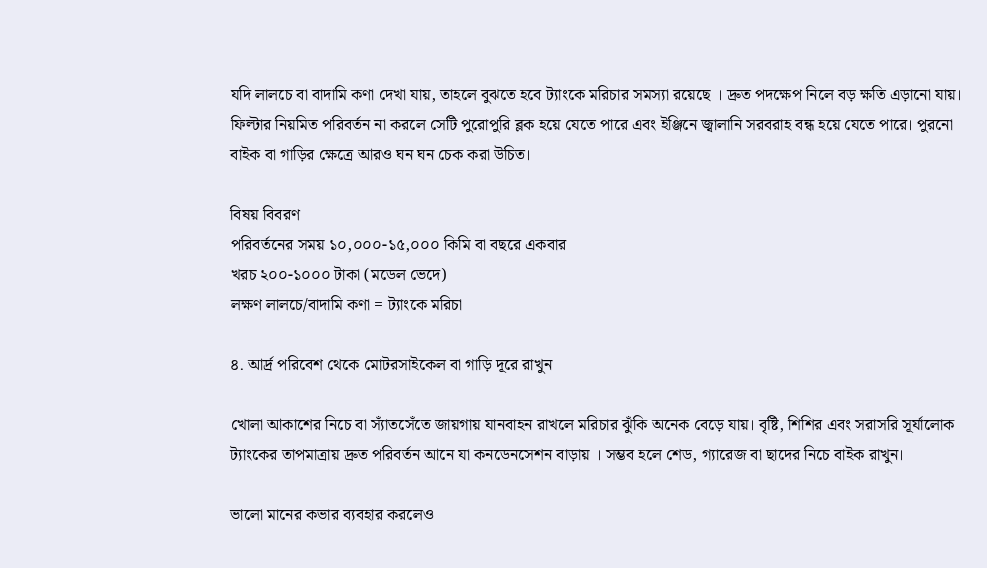যদি লালচে বা বাদামি কণা দেখা যায়, তাহলে বুঝতে হবে ট্যাংকে মরিচার সমস্যা রয়েছে । দ্রুত পদক্ষেপ নিলে বড় ক্ষতি এড়ানো যায়। ফিল্টার নিয়মিত পরিবর্তন না করলে সেটি পুরোপুরি ব্লক হয়ে যেতে পারে এবং ইঞ্জিনে জ্বালানি সরবরাহ বন্ধ হয়ে যেতে পারে। পুরনো বাইক বা গাড়ির ক্ষেত্রে আরও ঘন ঘন চেক করা উচিত।

বিষয় বিবরণ
পরিবর্তনের সময় ১০,০০০-১৫,০০০ কিমি বা বছরে একবার
খরচ ২০০-১০০০ টাকা (মডেল ভেদে)
লক্ষণ লালচে/বাদামি কণা = ট্যাংকে মরিচা

৪. আর্দ্র পরিবেশ থেকে মোটরসাইকেল বা গাড়ি দূরে রাখুন

খোলা আকাশের নিচে বা স্যাঁতসেঁতে জায়গায় যানবাহন রাখলে মরিচার ঝুঁকি অনেক বেড়ে যায়। বৃষ্টি, শিশির এবং সরাসরি সূর্যালোক ট্যাংকের তাপমাত্রায় দ্রুত পরিবর্তন আনে যা কনডেনসেশন বাড়ায় । সম্ভব হলে শেড, গ্যারেজ বা ছাদের নিচে বাইক রাখুন।

ভালো মানের কভার ব্যবহার করলেও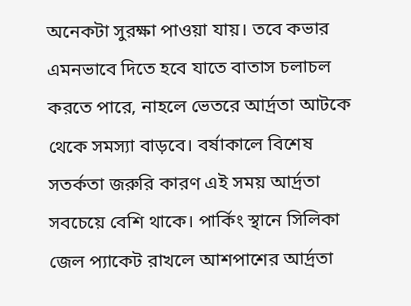অনেকটা সুরক্ষা পাওয়া যায়। তবে কভার এমনভাবে দিতে হবে যাতে বাতাস চলাচল করতে পারে, নাহলে ভেতরে আর্দ্রতা আটকে থেকে সমস্যা বাড়বে। বর্ষাকালে বিশেষ সতর্কতা জরুরি কারণ এই সময় আর্দ্রতা সবচেয়ে বেশি থাকে। পার্কিং স্থানে সিলিকা জেল প্যাকেট রাখলে আশপাশের আর্দ্রতা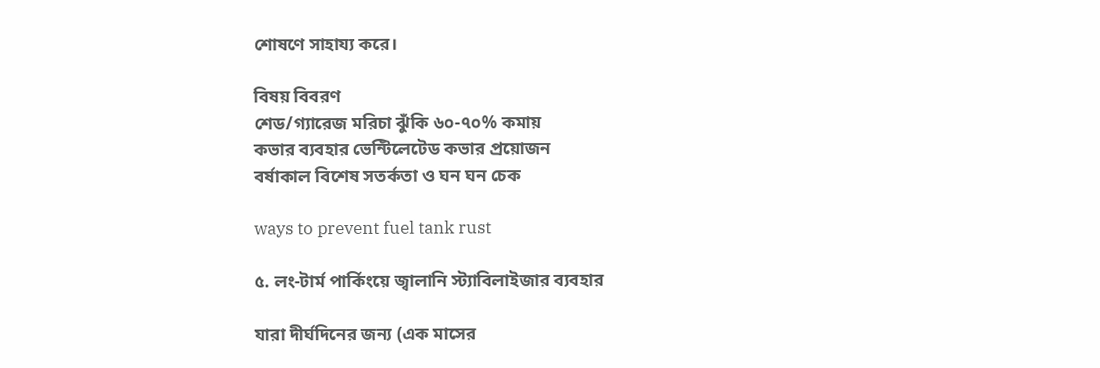শোষণে সাহায্য করে।

বিষয় বিবরণ
শেড/গ্যারেজ মরিচা ঝুঁকি ৬০-৭০% কমায়
কভার ব্যবহার ভেন্টিলেটেড কভার প্রয়োজন
বর্ষাকাল বিশেষ সতর্কতা ও ঘন ঘন চেক

ways to prevent fuel tank rust

৫. লং-টার্ম পার্কিংয়ে জ্বালানি স্ট্যাবিলাইজার ব্যবহার

যারা দীর্ঘদিনের জন্য (এক মাসের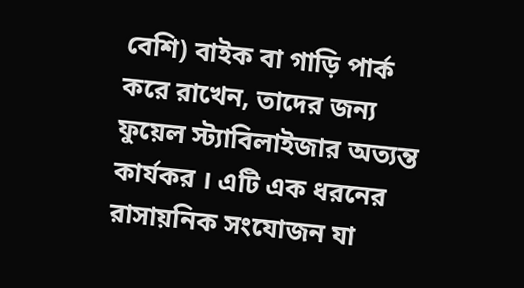বেশি) বাইক বা গাড়ি পার্ক করে রাখেন, তাদের জন্য ফুয়েল স্ট্যাবিলাইজার অত্যন্ত কার্যকর । এটি এক ধরনের রাসায়নিক সংযোজন যা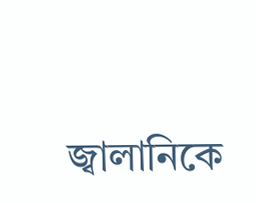জ্বালানিকে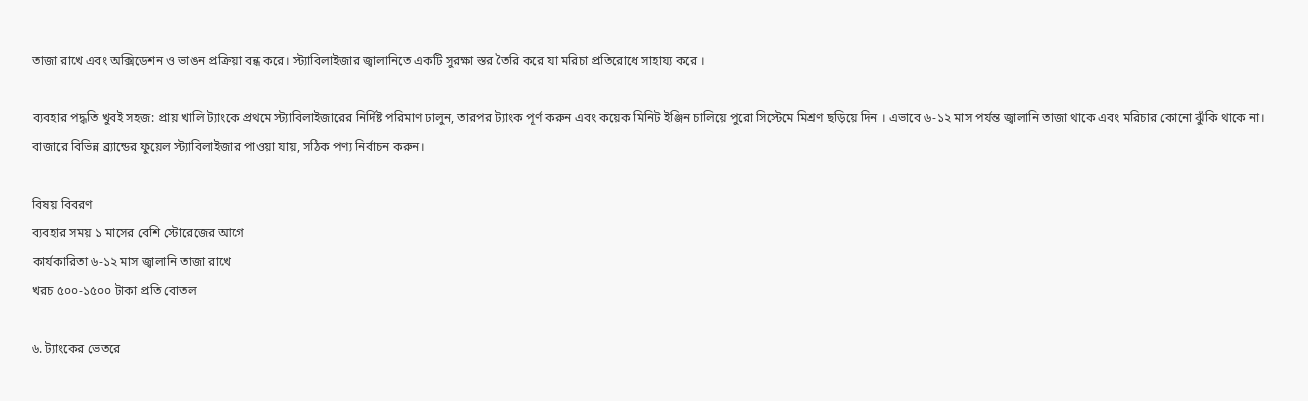তাজা রাখে এবং অক্সিডেশন ও ভাঙন প্রক্রিয়া বন্ধ করে। স্ট্যাবিলাইজার জ্বালানিতে একটি সুরক্ষা স্তর তৈরি করে যা মরিচা প্রতিরোধে সাহায্য করে ।

ব্যবহার পদ্ধতি খুবই সহজ: প্রায় খালি ট্যাংকে প্রথমে স্ট্যাবিলাইজারের নির্দিষ্ট পরিমাণ ঢালুন, তারপর ট্যাংক পূর্ণ করুন এবং কয়েক মিনিট ইঞ্জিন চালিয়ে পুরো সিস্টেমে মিশ্রণ ছড়িয়ে দিন । এভাবে ৬-১২ মাস পর্যন্ত জ্বালানি তাজা থাকে এবং মরিচার কোনো ঝুঁকি থাকে না। বাজারে বিভিন্ন ব্র্যান্ডের ফুয়েল স্ট্যাবিলাইজার পাওয়া যায়, সঠিক পণ্য নির্বাচন করুন।

বিষয় বিবরণ
ব্যবহার সময় ১ মাসের বেশি স্টোরেজের আগে
কার্যকারিতা ৬-১২ মাস জ্বালানি তাজা রাখে
খরচ ৫০০-১৫০০ টাকা প্রতি বোতল

৬. ট্যাংকের ভেতরে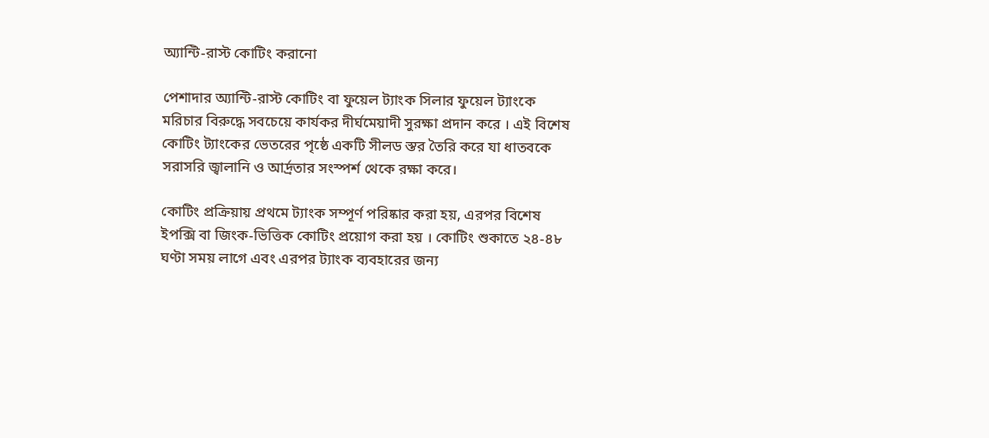অ্যান্টি-রাস্ট কোটিং করানো

পেশাদার অ্যান্টি-রাস্ট কোটিং বা ফুয়েল ট্যাংক সিলার ফুয়েল ট্যাংকে মরিচার বিরুদ্ধে সবচেয়ে কার্যকর দীর্ঘমেয়াদী সুরক্ষা প্রদান করে । এই বিশেষ কোটিং ট্যাংকের ভেতরের পৃষ্ঠে একটি সীলড স্তর তৈরি করে যা ধাতবকে সরাসরি জ্বালানি ও আর্দ্রতার সংস্পর্শ থেকে রক্ষা করে।

কোটিং প্রক্রিয়ায় প্রথমে ট্যাংক সম্পূর্ণ পরিষ্কার করা হয়, এরপর বিশেষ ইপক্সি বা জিংক-ভিত্তিক কোটিং প্রয়োগ করা হয় । কোটিং শুকাতে ২৪-৪৮ ঘণ্টা সময় লাগে এবং এরপর ট্যাংক ব্যবহারের জন্য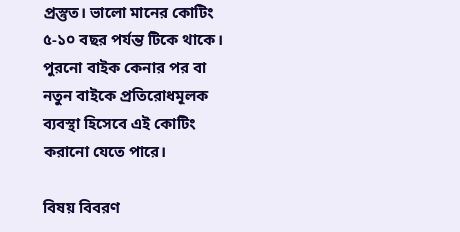প্রস্তুত। ভালো মানের কোটিং ৫-১০ বছর পর্যন্ত টিকে থাকে। পুরনো বাইক কেনার পর বা নতুন বাইকে প্রতিরোধমূলক ব্যবস্থা হিসেবে এই কোটিং করানো যেতে পারে।

বিষয় বিবরণ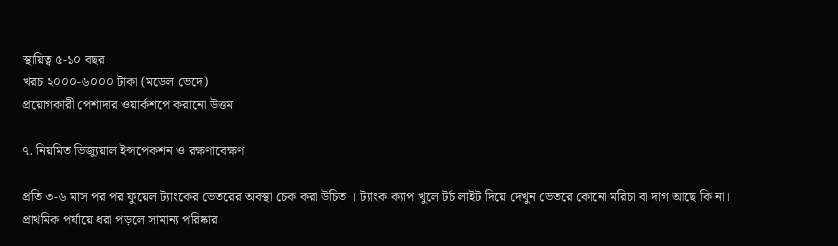স্থায়িত্ব ৫-১০ বছর
খরচ ২০০০-৬০০০ টাকা (মডেল ভেদে)
প্রয়োগকারী পেশাদার ওয়ার্কশপে করানো উত্তম

৭. নিয়মিত ভিজ্যুয়াল ইন্সপেকশন ও রক্ষণাবেক্ষণ

প্রতি ৩-৬ মাস পর পর ফুয়েল ট্যাংকের ভেতরের অবস্থা চেক করা উচিত । ট্যাংক ক্যাপ খুলে টর্চ লাইট দিয়ে দেখুন ভেতরে কোনো মরিচা বা দাগ আছে কি না। প্রাথমিক পর্যায়ে ধরা পড়লে সামান্য পরিষ্কার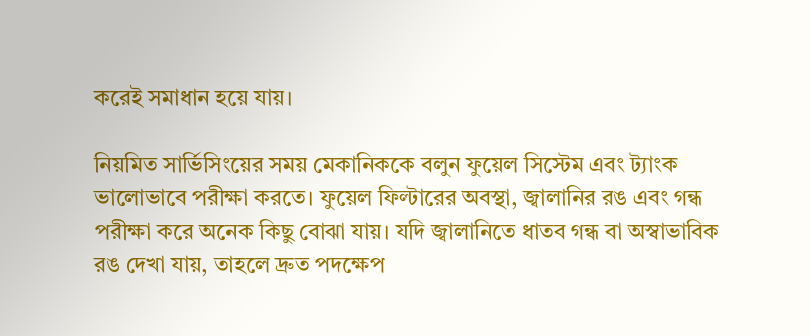করেই সমাধান হয়ে যায়।

নিয়মিত সার্ভিসিংয়ের সময় মেকানিককে বলুন ফুয়েল সিস্টেম এবং ট্যাংক ভালোভাবে পরীক্ষা করতে। ফুয়েল ফিল্টারের অবস্থা, জ্বালানির রঙ এবং গন্ধ পরীক্ষা করে অনেক কিছু বোঝা যায়। যদি জ্বালানিতে ধাতব গন্ধ বা অস্বাভাবিক রঙ দেখা যায়, তাহলে দ্রুত পদক্ষেপ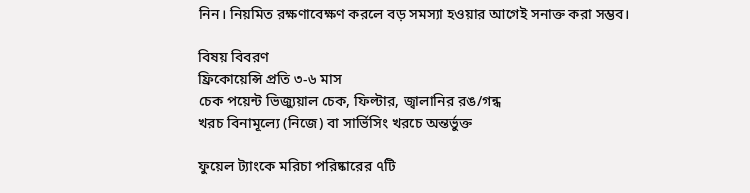নিন। নিয়মিত রক্ষণাবেক্ষণ করলে বড় সমস্যা হওয়ার আগেই সনাক্ত করা সম্ভব।

বিষয় বিবরণ
ফ্রিকোয়েন্সি প্রতি ৩-৬ মাস
চেক পয়েন্ট ভিজ্যুয়াল চেক, ফিল্টার, জ্বালানির রঙ/গন্ধ
খরচ বিনামূল্যে (নিজে) বা সার্ভিসিং খরচে অন্তর্ভুক্ত

ফুয়েল ট্যাংকে মরিচা পরিষ্কারের ৭টি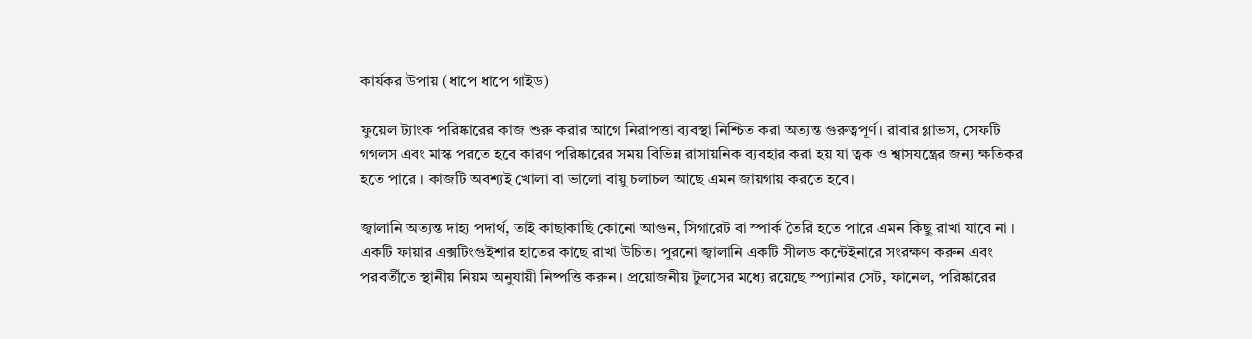কার্যকর উপায় (ধাপে ধাপে গাইড)

ফুয়েল ট্যাংক পরিষ্কারের কাজ শুরু করার আগে নিরাপত্তা ব্যবস্থা নিশ্চিত করা অত্যন্ত গুরুত্বপূর্ণ। রাবার গ্লাভস, সেফটি গগলস এবং মাস্ক পরতে হবে কারণ পরিষ্কারের সময় বিভিন্ন রাসায়নিক ব্যবহার করা হয় যা ত্বক ও শ্বাসযন্ত্রের জন্য ক্ষতিকর হতে পারে । কাজটি অবশ্যই খোলা বা ভালো বায়ু চলাচল আছে এমন জায়গায় করতে হবে।

জ্বালানি অত্যন্ত দাহ্য পদার্থ, তাই কাছাকাছি কোনো আগুন, সিগারেট বা স্পার্ক তৈরি হতে পারে এমন কিছু রাখা যাবে না । একটি ফায়ার এক্সটিংগুইশার হাতের কাছে রাখা উচিত। পুরনো জ্বালানি একটি সীলড কন্টেইনারে সংরক্ষণ করুন এবং পরবর্তীতে স্থানীয় নিয়ম অনুযায়ী নিষ্পত্তি করুন। প্রয়োজনীয় টুলসের মধ্যে রয়েছে স্প্যানার সেট, ফানেল, পরিষ্কারের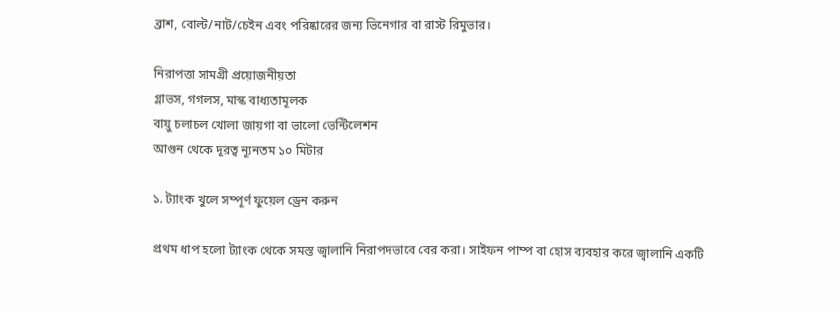ব্রাশ, বোল্ট/নাট/চেইন এবং পরিষ্কারের জন্য ভিনেগার বা রাস্ট রিমুভার।

নিরাপত্তা সামগ্রী প্রয়োজনীয়তা
গ্লাভস, গগলস, মাস্ক বাধ্যতামূলক
বায়ু চলাচল খোলা জায়গা বা ভালো ভেন্টিলেশন
আগুন থেকে দূরত্ব ন্যূনতম ১০ মিটার

১. ট্যাংক খুলে সম্পূর্ণ ফুয়েল ড্রেন করুন

প্রথম ধাপ হলো ট্যাংক থেকে সমস্ত জ্বালানি নিরাপদভাবে বের করা। সাইফন পাম্প বা হোস ব্যবহার করে জ্বালানি একটি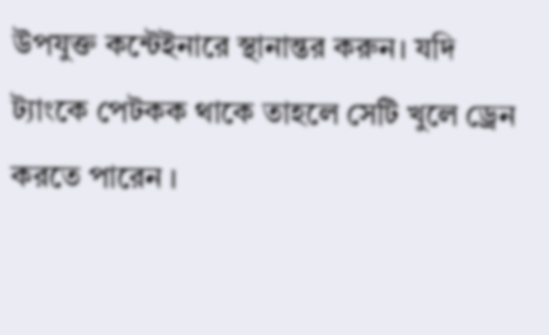উপযুক্ত কন্টেইনারে স্থানান্তর করুন। যদি ট্যাংকে পেটকক থাকে তাহলে সেটি খুলে ড্রেন করতে পারেন ।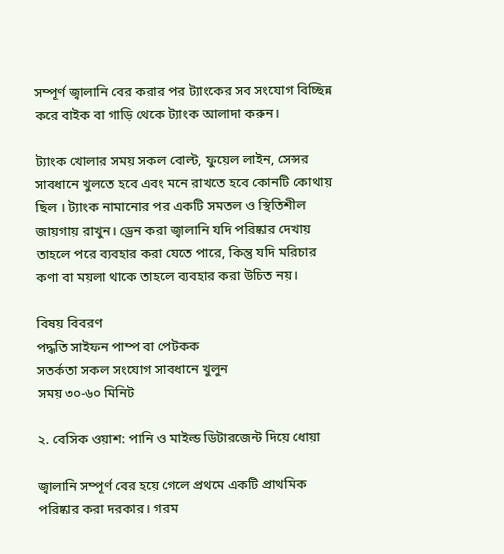সম্পূর্ণ জ্বালানি বের করার পর ট্যাংকের সব সংযোগ বিচ্ছিন্ন করে বাইক বা গাড়ি থেকে ট্যাংক আলাদা করুন।

ট্যাংক খোলার সময় সকল বোল্ট, ফুয়েল লাইন, সেন্সর সাবধানে খুলতে হবে এবং মনে রাখতে হবে কোনটি কোথায় ছিল । ট্যাংক নামানোর পর একটি সমতল ও স্থিতিশীল জায়গায় রাখুন। ড্রেন করা জ্বালানি যদি পরিষ্কার দেখায় তাহলে পরে ব্যবহার করা যেতে পারে, কিন্তু যদি মরিচার কণা বা ময়লা থাকে তাহলে ব্যবহার করা উচিত নয়।

বিষয় বিবরণ
পদ্ধতি সাইফন পাম্প বা পেটকক
সতর্কতা সকল সংযোগ সাবধানে খুলুন
সময় ৩০-৬০ মিনিট

২. বেসিক ওয়াশ: পানি ও মাইল্ড ডিটারজেন্ট দিয়ে ধোয়া

জ্বালানি সম্পূর্ণ বের হয়ে গেলে প্রথমে একটি প্রাথমিক পরিষ্কার করা দরকার। গরম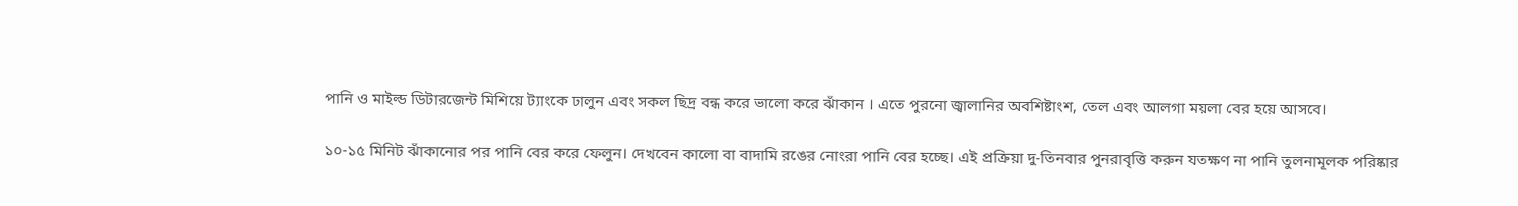পানি ও মাইল্ড ডিটারজেন্ট মিশিয়ে ট্যাংকে ঢালুন এবং সকল ছিদ্র বন্ধ করে ভালো করে ঝাঁকান । এতে পুরনো জ্বালানির অবশিষ্টাংশ, তেল এবং আলগা ময়লা বের হয়ে আসবে।

১০-১৫ মিনিট ঝাঁকানোর পর পানি বের করে ফেলুন। দেখবেন কালো বা বাদামি রঙের নোংরা পানি বের হচ্ছে। এই প্রক্রিয়া দু-তিনবার পুনরাবৃত্তি করুন যতক্ষণ না পানি তুলনামূলক পরিষ্কার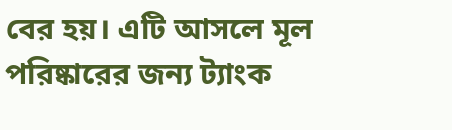বের হয়। এটি আসলে মূল পরিষ্কারের জন্য ট্যাংক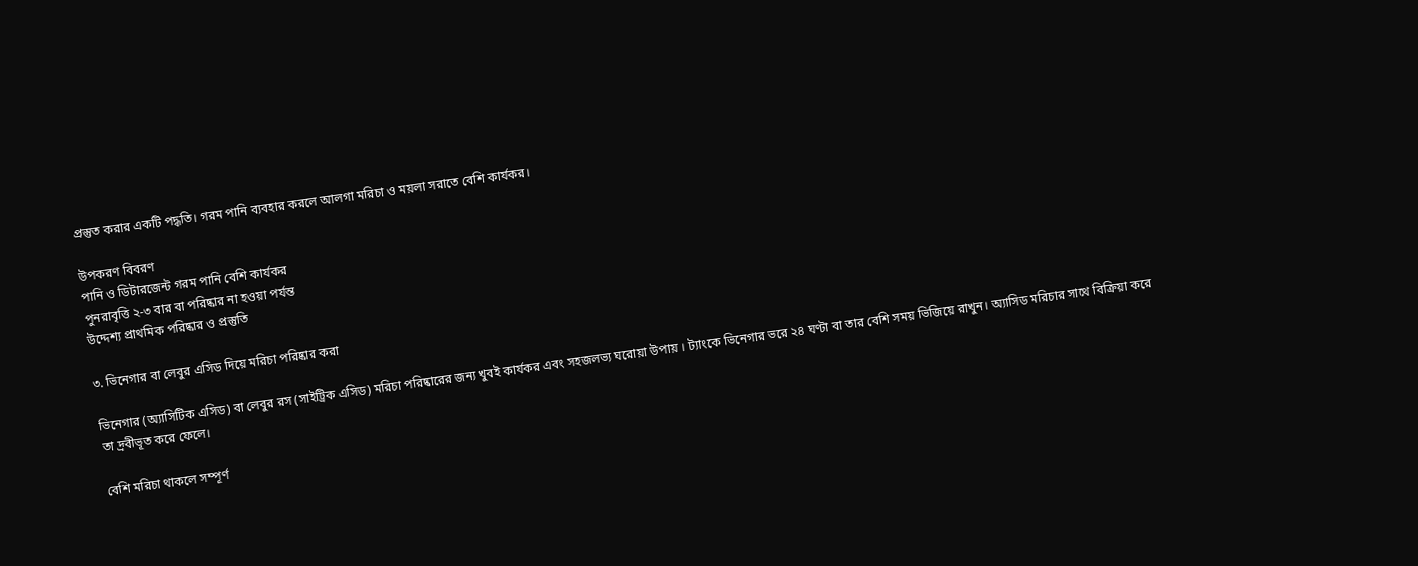প্রস্তুত করার একটি পদ্ধতি। গরম পানি ব্যবহার করলে আলগা মরিচা ও ময়লা সরাতে বেশি কার্যকর।

উপকরণ বিবরণ
পানি ও ডিটারজেন্ট গরম পানি বেশি কার্যকর
পুনরাবৃত্তি ২-৩ বার বা পরিষ্কার না হওয়া পর্যন্ত
উদ্দেশ্য প্রাথমিক পরিষ্কার ও প্রস্তুতি

৩. ভিনেগার বা লেবুর এসিড দিয়ে মরিচা পরিষ্কার করা

ভিনেগার (অ্যাসিটিক এসিড) বা লেবুর রস (সাইট্রিক এসিড) মরিচা পরিষ্কারের জন্য খুবই কার্যকর এবং সহজলভ্য ঘরোয়া উপায় । ট্যাংকে ভিনেগার ভরে ২৪ ঘণ্টা বা তার বেশি সময় ভিজিয়ে রাখুন। অ্যাসিড মরিচার সাথে বিক্রিয়া করে তা দ্রবীভূত করে ফেলে।

বেশি মরিচা থাকলে সম্পূর্ণ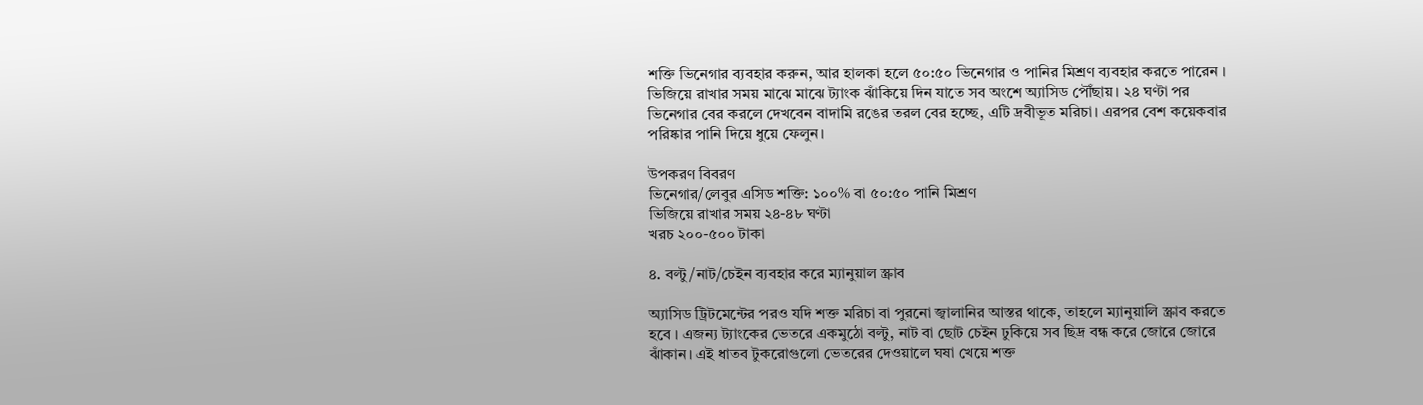শক্তি ভিনেগার ব্যবহার করুন, আর হালকা হলে ৫০:৫০ ভিনেগার ও পানির মিশ্রণ ব্যবহার করতে পারেন । ভিজিয়ে রাখার সময় মাঝে মাঝে ট্যাংক ঝাঁকিয়ে দিন যাতে সব অংশে অ্যাসিড পৌঁছায়। ২৪ ঘণ্টা পর ভিনেগার বের করলে দেখবেন বাদামি রঙের তরল বের হচ্ছে, এটি দ্রবীভূত মরিচা। এরপর বেশ কয়েকবার পরিষ্কার পানি দিয়ে ধুয়ে ফেলুন।

উপকরণ বিবরণ
ভিনেগার/লেবুর এসিড শক্তি: ১০০% বা ৫০:৫০ পানি মিশ্রণ
ভিজিয়ে রাখার সময় ২৪-৪৮ ঘণ্টা
খরচ ২০০-৫০০ টাকা

৪. বল্টু/নাট/চেইন ব্যবহার করে ম্যানুয়াল স্ক্রাব

অ্যাসিড ট্রিটমেন্টের পরও যদি শক্ত মরিচা বা পুরনো জ্বালানির আস্তর থাকে, তাহলে ম্যানুয়ালি স্ক্রাব করতে হবে । এজন্য ট্যাংকের ভেতরে একমুঠো বল্টু, নাট বা ছোট চেইন ঢুকিয়ে সব ছিদ্র বন্ধ করে জোরে জোরে ঝাঁকান। এই ধাতব টুকরোগুলো ভেতরের দেওয়ালে ঘষা খেয়ে শক্ত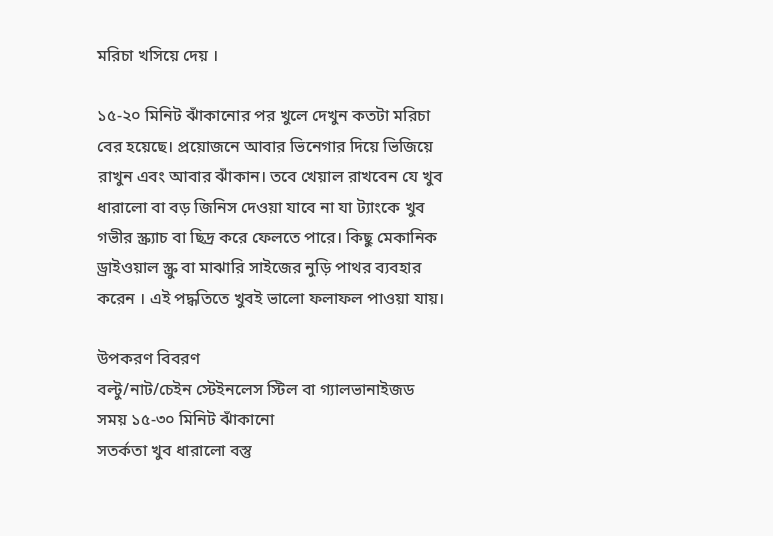মরিচা খসিয়ে দেয় ।

১৫-২০ মিনিট ঝাঁকানোর পর খুলে দেখুন কতটা মরিচা বের হয়েছে। প্রয়োজনে আবার ভিনেগার দিয়ে ভিজিয়ে রাখুন এবং আবার ঝাঁকান। তবে খেয়াল রাখবেন যে খুব ধারালো বা বড় জিনিস দেওয়া যাবে না যা ট্যাংকে খুব গভীর স্ক্র্যাচ বা ছিদ্র করে ফেলতে পারে। কিছু মেকানিক ড্রাইওয়াল স্ক্রু বা মাঝারি সাইজের নুড়ি পাথর ব্যবহার করেন । এই পদ্ধতিতে খুবই ভালো ফলাফল পাওয়া যায়।

উপকরণ বিবরণ
বল্টু/নাট/চেইন স্টেইনলেস স্টিল বা গ্যালভানাইজড
সময় ১৫-৩০ মিনিট ঝাঁকানো
সতর্কতা খুব ধারালো বস্তু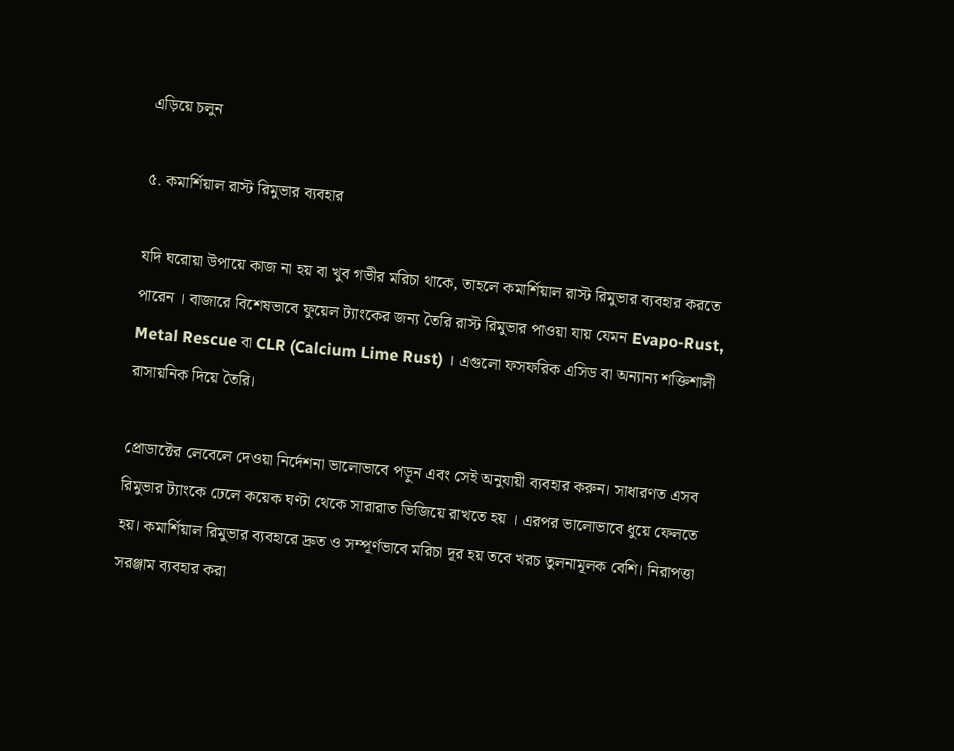এড়িয়ে চলুন

৫. কমার্শিয়াল রাস্ট রিমুভার ব্যবহার

যদি ঘরোয়া উপায়ে কাজ না হয় বা খুব গভীর মরিচা থাকে, তাহলে কমার্শিয়াল রাস্ট রিমুভার ব্যবহার করতে পারেন । বাজারে বিশেষভাবে ফুয়েল ট্যাংকের জন্য তৈরি রাস্ট রিমুভার পাওয়া যায় যেমন Evapo-Rust, Metal Rescue বা CLR (Calcium Lime Rust) । এগুলো ফসফরিক এসিড বা অন্যান্য শক্তিশালী রাসায়নিক দিয়ে তৈরি।

প্রোডাক্টের লেবেলে দেওয়া নির্দেশনা ভালোভাবে পড়ুন এবং সেই অনুযায়ী ব্যবহার করুন। সাধারণত এসব রিমুভার ট্যাংকে ঢেলে কয়েক ঘণ্টা থেকে সারারাত ভিজিয়ে রাখতে হয় । এরপর ভালোভাবে ধুয়ে ফেলতে হয়। কমার্শিয়াল রিমুভার ব্যবহারে দ্রুত ও সম্পূর্ণভাবে মরিচা দূর হয় তবে খরচ তুলনামূলক বেশি। নিরাপত্তা সরঞ্জাম ব্যবহার করা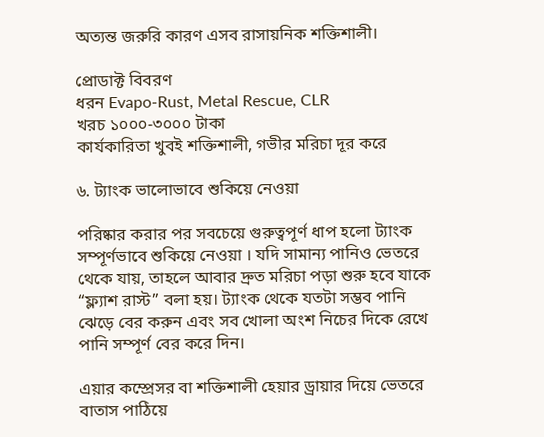অত্যন্ত জরুরি কারণ এসব রাসায়নিক শক্তিশালী।

প্রোডাক্ট বিবরণ
ধরন Evapo-Rust, Metal Rescue, CLR
খরচ ১০০০-৩০০০ টাকা
কার্যকারিতা খুবই শক্তিশালী, গভীর মরিচা দূর করে

৬. ট্যাংক ভালোভাবে শুকিয়ে নেওয়া

পরিষ্কার করার পর সবচেয়ে গুরুত্বপূর্ণ ধাপ হলো ট্যাংক সম্পূর্ণভাবে শুকিয়ে নেওয়া । যদি সামান্য পানিও ভেতরে থেকে যায়, তাহলে আবার দ্রুত মরিচা পড়া শুরু হবে যাকে “ফ্ল্যাশ রাস্ট” বলা হয়। ট্যাংক থেকে যতটা সম্ভব পানি ঝেড়ে বের করুন এবং সব খোলা অংশ নিচের দিকে রেখে পানি সম্পূর্ণ বের করে দিন।

এয়ার কম্প্রেসর বা শক্তিশালী হেয়ার ড্রায়ার দিয়ে ভেতরে বাতাস পাঠিয়ে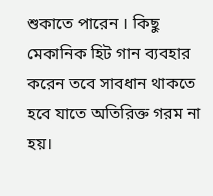শুকাতে পারেন । কিছু মেকানিক হিট গান ব্যবহার করেন তবে সাবধান থাকতে হবে যাতে অতিরিক্ত গরম না হয়।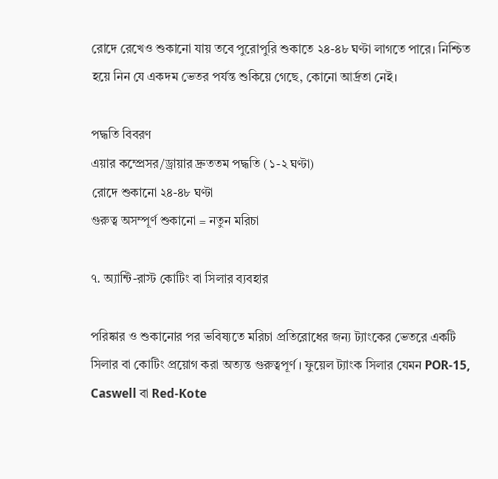রোদে রেখেও শুকানো যায় তবে পুরোপুরি শুকাতে ২৪-৪৮ ঘণ্টা লাগতে পারে। নিশ্চিত হয়ে নিন যে একদম ভেতর পর্যন্ত শুকিয়ে গেছে, কোনো আর্দ্রতা নেই।

পদ্ধতি বিবরণ
এয়ার কম্প্রেসর/ড্রায়ার দ্রুততম পদ্ধতি (১-২ ঘণ্টা)
রোদে শুকানো ২৪-৪৮ ঘণ্টা
গুরুত্ব অসম্পূর্ণ শুকানো = নতুন মরিচা

৭. অ্যান্টি-রাস্ট কোটিং বা সিলার ব্যবহার

পরিষ্কার ও শুকানোর পর ভবিষ্যতে মরিচা প্রতিরোধের জন্য ট্যাংকের ভেতরে একটি সিলার বা কোটিং প্রয়োগ করা অত্যন্ত গুরুত্বপূর্ণ । ফুয়েল ট্যাংক সিলার যেমন POR-15, Caswell বা Red-Kote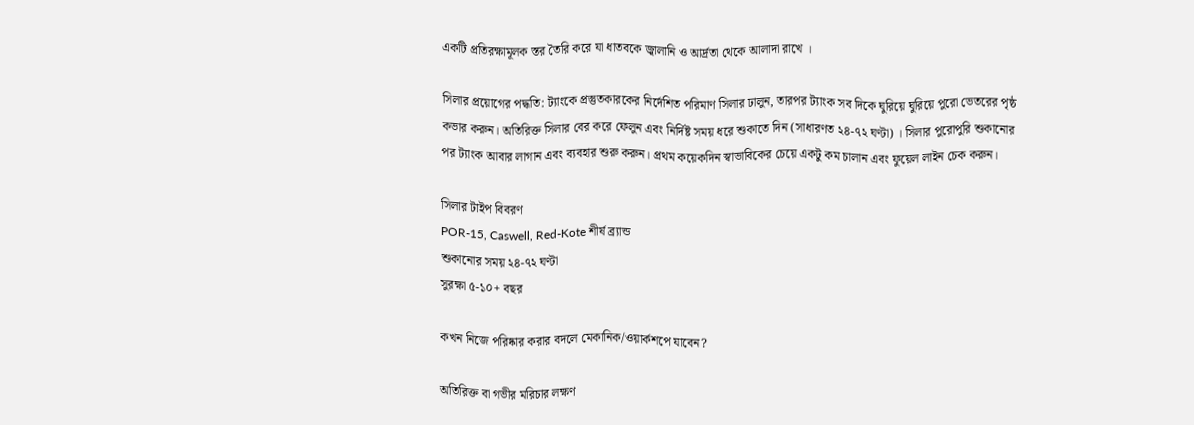একটি প্রতিরক্ষামূলক স্তর তৈরি করে যা ধাতবকে জ্বালানি ও আর্দ্রতা থেকে আলাদা রাখে ।

সিলার প্রয়োগের পদ্ধতি: ট্যাংকে প্রস্তুতকারকের নির্দেশিত পরিমাণ সিলার ঢালুন, তারপর ট্যাংক সব দিকে ঘুরিয়ে ঘুরিয়ে পুরো ভেতরের পৃষ্ঠ কভার করুন। অতিরিক্ত সিলার বের করে ফেলুন এবং নির্দিষ্ট সময় ধরে শুকাতে দিন (সাধারণত ২৪-৭২ ঘণ্টা) । সিলার পুরোপুরি শুকানোর পর ট্যাংক আবার লাগান এবং ব্যবহার শুরু করুন। প্রথম কয়েকদিন স্বাভাবিকের চেয়ে একটু কম চালান এবং ফুয়েল লাইন চেক করুন।

সিলার টাইপ বিবরণ
POR-15, Caswell, Red-Kote শীর্ষ ব্র্যান্ড
শুকানোর সময় ২৪-৭২ ঘণ্টা
সুরক্ষা ৫-১০+ বছর

কখন নিজে পরিষ্কার করার বদলে মেকানিক/ওয়ার্কশপে যাবেন?

অতিরিক্ত বা গভীর মরিচার লক্ষণ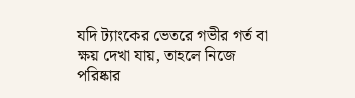যদি ট্যাংকের ভেতরে গভীর গর্ত বা ক্ষয় দেখা যায়, তাহলে নিজে পরিষ্কার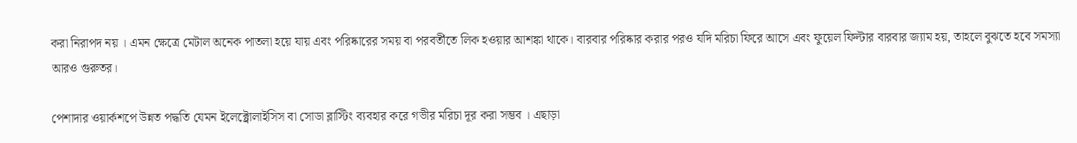করা নিরাপদ নয় । এমন ক্ষেত্রে মেটাল অনেক পাতলা হয়ে যায় এবং পরিষ্কারের সময় বা পরবর্তীতে লিক হওয়ার আশঙ্কা থাকে। বারবার পরিষ্কার করার পরও যদি মরিচা ফিরে আসে এবং ফুয়েল ফিল্টার বারবার জ্যাম হয়, তাহলে বুঝতে হবে সমস্যা আরও গুরুতর।

পেশাদার ওয়ার্কশপে উন্নত পদ্ধতি যেমন ইলেক্ট্রোলাইসিস বা সোডা ব্লাস্টিং ব্যবহার করে গভীর মরিচা দূর করা সম্ভব । এছাড়া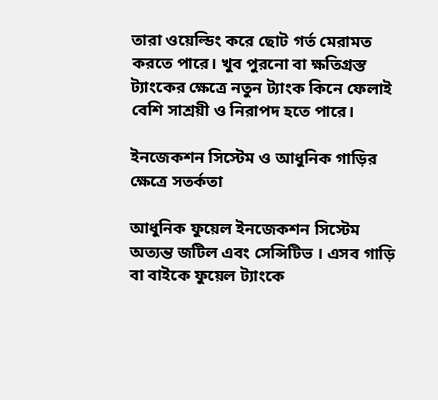তারা ওয়েল্ডিং করে ছোট গর্ত মেরামত করতে পারে। খুব পুরনো বা ক্ষতিগ্রস্ত ট্যাংকের ক্ষেত্রে নতুন ট্যাংক কিনে ফেলাই বেশি সাশ্রয়ী ও নিরাপদ হতে পারে।

ইনজেকশন সিস্টেম ও আধুনিক গাড়ির ক্ষেত্রে সতর্কতা

আধুনিক ফুয়েল ইনজেকশন সিস্টেম অত্যন্ত জটিল এবং সেন্সিটিভ । এসব গাড়ি বা বাইকে ফুয়েল ট্যাংকে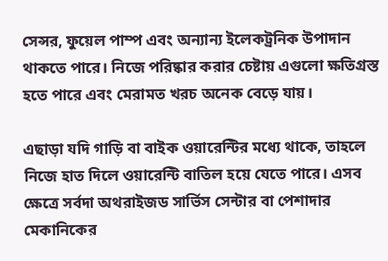সেন্সর, ফুয়েল পাম্প এবং অন্যান্য ইলেকট্রনিক উপাদান থাকতে পারে। নিজে পরিষ্কার করার চেষ্টায় এগুলো ক্ষতিগ্রস্ত হতে পারে এবং মেরামত খরচ অনেক বেড়ে যায়।

এছাড়া যদি গাড়ি বা বাইক ওয়ারেন্টির মধ্যে থাকে, তাহলে নিজে হাত দিলে ওয়ারেন্টি বাতিল হয়ে যেতে পারে। এসব ক্ষেত্রে সর্বদা অথরাইজড সার্ভিস সেন্টার বা পেশাদার মেকানিকের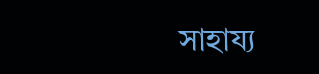সাহায্য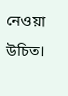নেওয়া উচিত।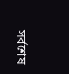সর্বশেষ